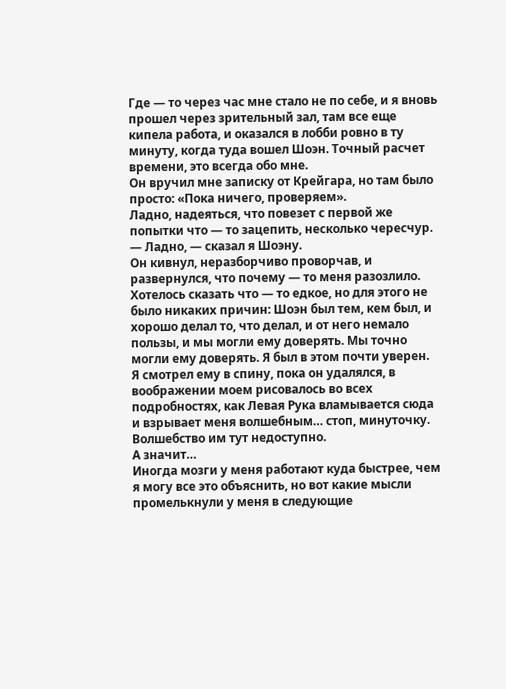Где — то через час мне стало не по себе, и я вновь прошел через зрительный зал, там все еще кипела работа, и оказался в лобби ровно в ту минуту, когда туда вошел Шоэн. Точный расчет времени, это всегда обо мне.
Он вручил мне записку от Крейгара, но там было просто: «Пока ничего, проверяем».
Ладно, надеяться, что повезет с первой же попытки что — то зацепить, несколько чересчур.
— Ладно, — сказал я Шоэну.
Он кивнул, неразборчиво проворчав, и развернулся, что почему — то меня разозлило. Хотелось сказать что — то едкое, но для этого не было никаких причин: Шоэн был тем, кем был, и хорошо делал то, что делал, и от него немало пользы, и мы могли ему доверять. Мы точно могли ему доверять. Я был в этом почти уверен.
Я смотрел ему в спину, пока он удалялся, в воображении моем рисовалось во всех подробностях, как Левая Рука вламывается сюда и взрывает меня волшебным… стоп, минуточку. Волшебство им тут недоступно.
А значит…
Иногда мозги у меня работают куда быстрее, чем я могу все это объяснить, но вот какие мысли промелькнули у меня в следующие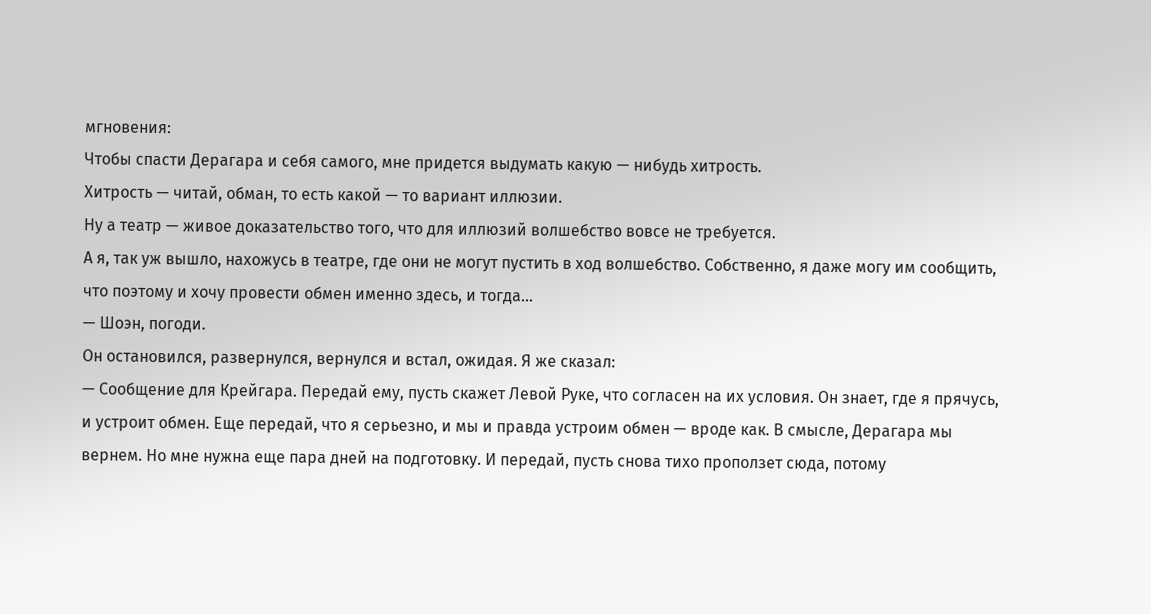мгновения:
Чтобы спасти Дерагара и себя самого, мне придется выдумать какую — нибудь хитрость.
Хитрость — читай, обман, то есть какой — то вариант иллюзии.
Ну а театр — живое доказательство того, что для иллюзий волшебство вовсе не требуется.
А я, так уж вышло, нахожусь в театре, где они не могут пустить в ход волшебство. Собственно, я даже могу им сообщить, что поэтому и хочу провести обмен именно здесь, и тогда…
— Шоэн, погоди.
Он остановился, развернулся, вернулся и встал, ожидая. Я же сказал:
— Сообщение для Крейгара. Передай ему, пусть скажет Левой Руке, что согласен на их условия. Он знает, где я прячусь, и устроит обмен. Еще передай, что я серьезно, и мы и правда устроим обмен — вроде как. В смысле, Дерагара мы вернем. Но мне нужна еще пара дней на подготовку. И передай, пусть снова тихо проползет сюда, потому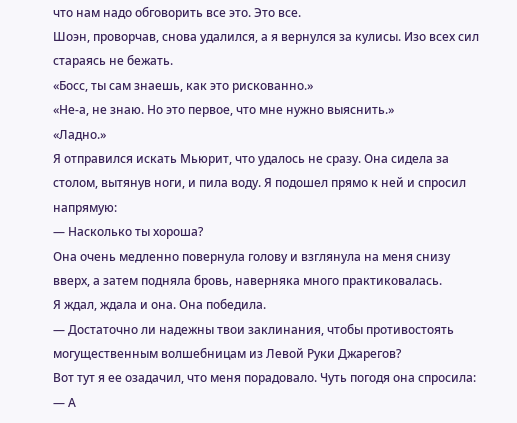что нам надо обговорить все это. Это все.
Шоэн, проворчав, снова удалился, а я вернулся за кулисы. Изо всех сил стараясь не бежать.
«Босс, ты сам знаешь, как это рискованно.»
«Не-а, не знаю. Но это первое, что мне нужно выяснить.»
«Ладно.»
Я отправился искать Мьюрит, что удалось не сразу. Она сидела за столом, вытянув ноги, и пила воду. Я подошел прямо к ней и спросил напрямую:
— Насколько ты хороша?
Она очень медленно повернула голову и взглянула на меня снизу вверх, а затем подняла бровь, наверняка много практиковалась.
Я ждал, ждала и она. Она победила.
— Достаточно ли надежны твои заклинания, чтобы противостоять могущественным волшебницам из Левой Руки Джарегов?
Вот тут я ее озадачил, что меня порадовало. Чуть погодя она спросила:
— А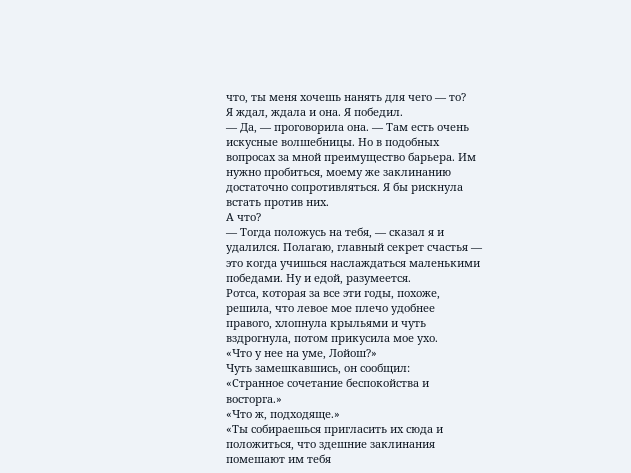что, ты меня хочешь нанять для чего — то?
Я ждал, ждала и она. Я победил.
— Да, — проговорила она. — Там есть очень искусные волшебницы. Но в подобных вопросах за мной преимущество барьера. Им нужно пробиться, моему же заклинанию достаточно сопротивляться. Я бы рискнула встать против них.
А что?
— Тогда положусь на тебя, — сказал я и удалился. Полагаю, главный секрет счастья — это когда учишься наслаждаться маленькими победами. Ну и едой, разумеется.
Ротса, которая за все эти годы, похоже, решила, что левое мое плечо удобнее правого, хлопнула крыльями и чуть вздрогнула, потом прикусила мое ухо.
«Что у нее на уме, Лойош?»
Чуть замешкавшись, он сообщил:
«Странное сочетание беспокойства и восторга.»
«Что ж, подходяще.»
«Ты собираешься пригласить их сюда и положиться, что здешние заклинания помешают им тебя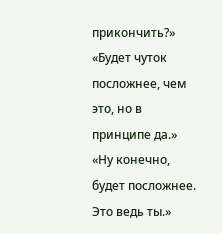прикончить?»
«Будет чуток посложнее, чем это, но в принципе да.»
«Ну конечно, будет посложнее. Это ведь ты.»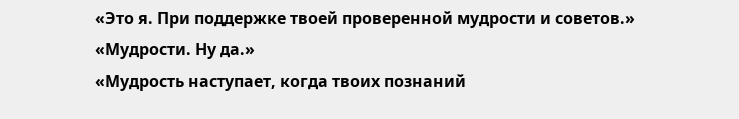«Это я. При поддержке твоей проверенной мудрости и советов.»
«Мудрости. Ну да.»
«Мудрость наступает, когда твоих познаний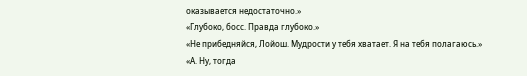оказывается недостаточно.»
«Глубоко, босс. Правда глубоко.»
«Не прибедняйся, Лойош. Мудрости у тебя хватает. Я на тебя полагаюсь.»
«А. Ну, тогда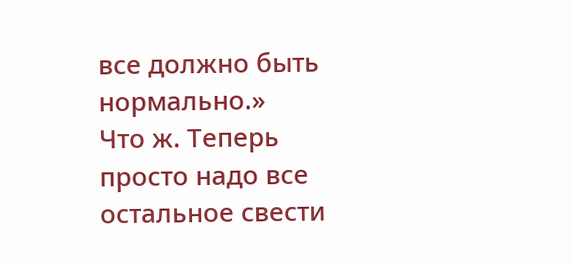все должно быть нормально.»
Что ж. Теперь просто надо все остальное свести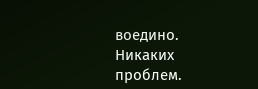воедино. Никаких проблем.